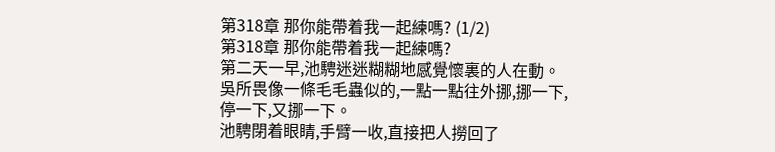第318章 那你能帶着我一起練嗎? (1/2)
第318章 那你能帶着我一起練嗎?
第二天一早,池騁迷迷糊糊地感覺懷裏的人在動。
吳所畏像一條毛毛蟲似的,一點一點往外挪,挪一下,停一下,又挪一下。
池騁閉着眼睛,手臂一收,直接把人撈回了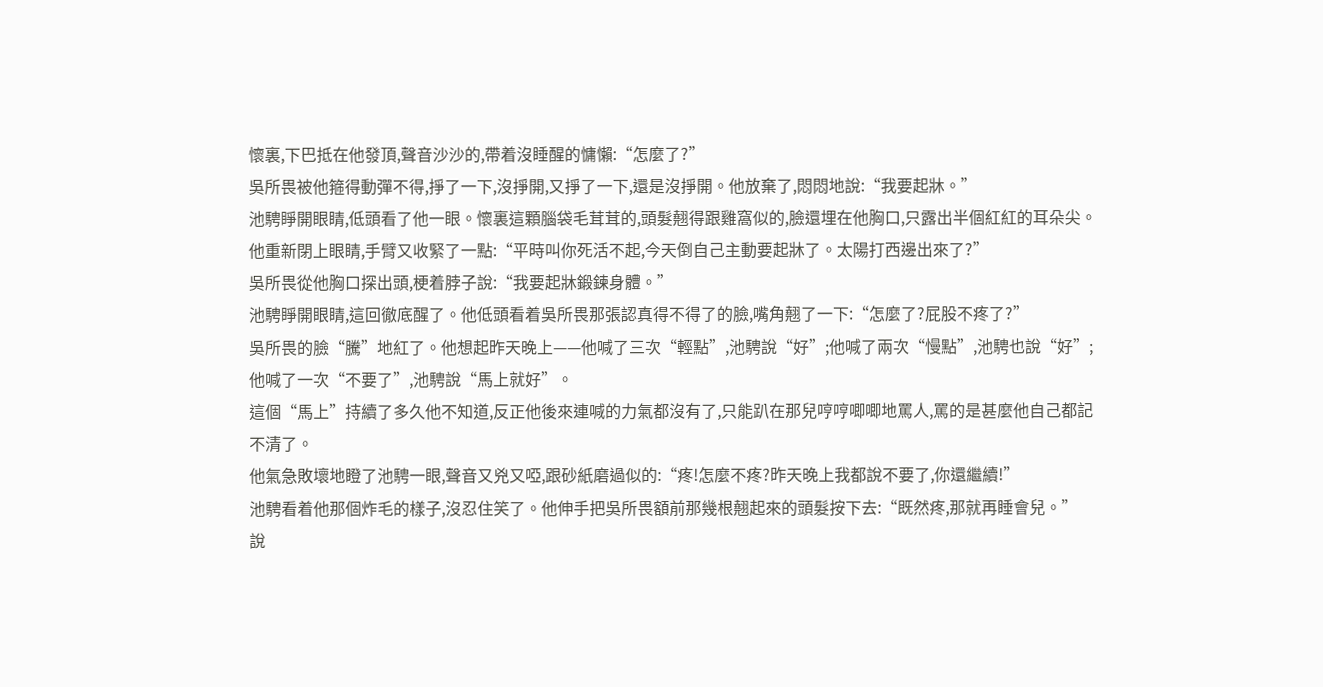懷裏,下巴抵在他發頂,聲音沙沙的,帶着沒睡醒的慵懶:“怎麼了?”
吳所畏被他箍得動彈不得,掙了一下,沒掙開,又掙了一下,還是沒掙開。他放棄了,悶悶地說:“我要起牀。”
池騁睜開眼睛,低頭看了他一眼。懷裏這顆腦袋毛茸茸的,頭髮翹得跟雞窩似的,臉還埋在他胸口,只露出半個紅紅的耳朵尖。
他重新閉上眼睛,手臂又收緊了一點:“平時叫你死活不起,今天倒自己主動要起牀了。太陽打西邊出來了?”
吳所畏從他胸口探出頭,梗着脖子說:“我要起牀鍛鍊身體。”
池騁睜開眼睛,這回徹底醒了。他低頭看着吳所畏那張認真得不得了的臉,嘴角翹了一下:“怎麼了?屁股不疼了?”
吳所畏的臉“騰”地紅了。他想起昨天晚上——他喊了三次“輕點”,池騁說“好”;他喊了兩次“慢點”,池騁也說“好”;他喊了一次“不要了”,池騁說“馬上就好”。
這個“馬上”持續了多久他不知道,反正他後來連喊的力氣都沒有了,只能趴在那兒哼哼唧唧地罵人,罵的是甚麼他自己都記不清了。
他氣急敗壞地瞪了池騁一眼,聲音又兇又啞,跟砂紙磨過似的:“疼!怎麼不疼?昨天晚上我都說不要了,你還繼續!”
池騁看着他那個炸毛的樣子,沒忍住笑了。他伸手把吳所畏額前那幾根翹起來的頭髮按下去:“既然疼,那就再睡會兒。”
說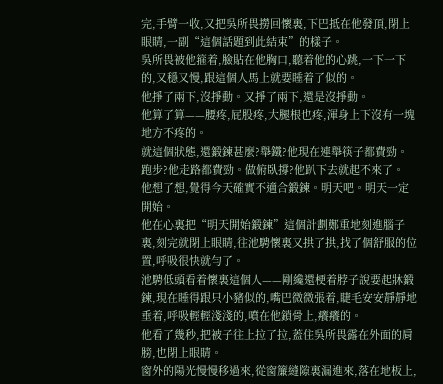完,手臂一收,又把吳所畏撈回懷裏,下巴抵在他發頂,閉上眼睛,一副“這個話題到此結束”的樣子。
吳所畏被他箍着,臉貼在他胸口,聽着他的心跳,一下一下的,又穩又慢,跟這個人馬上就要睡着了似的。
他掙了兩下,沒掙動。又掙了兩下,還是沒掙動。
他算了算——腰疼,屁股疼,大腿根也疼,渾身上下沒有一塊地方不疼的。
就這個狀態,還鍛鍊甚麼?舉鐵?他現在連舉筷子都費勁。跑步?他走路都費勁。做俯臥撐?他趴下去就起不來了。
他想了想,覺得今天確實不適合鍛鍊。明天吧。明天一定開始。
他在心裏把“明天開始鍛鍊”這個計劃鄭重地刻進腦子裏,刻完就閉上眼睛,往池騁懷裏又拱了拱,找了個舒服的位置,呼吸很快就勻了。
池騁低頭看着懷裏這個人——剛纔還梗着脖子說要起牀鍛鍊,現在睡得跟只小豬似的,嘴巴微微張着,睫毛安安靜靜地垂着,呼吸輕輕淺淺的,噴在他鎖骨上,癢癢的。
他看了幾秒,把被子往上拉了拉,蓋住吳所畏露在外面的肩膀,也閉上眼睛。
窗外的陽光慢慢移過來,從窗簾縫隙裏漏進來,落在地板上,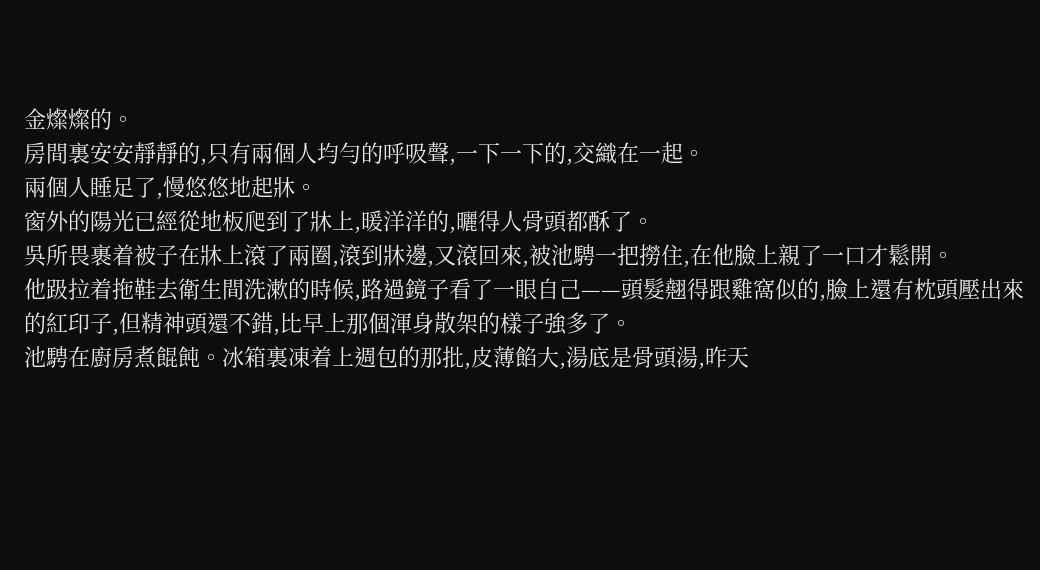金燦燦的。
房間裏安安靜靜的,只有兩個人均勻的呼吸聲,一下一下的,交織在一起。
兩個人睡足了,慢悠悠地起牀。
窗外的陽光已經從地板爬到了牀上,暖洋洋的,曬得人骨頭都酥了。
吳所畏裹着被子在牀上滾了兩圈,滾到牀邊,又滾回來,被池騁一把撈住,在他臉上親了一口才鬆開。
他趿拉着拖鞋去衛生間洗漱的時候,路過鏡子看了一眼自己——頭髮翹得跟雞窩似的,臉上還有枕頭壓出來的紅印子,但精神頭還不錯,比早上那個渾身散架的樣子強多了。
池騁在廚房煮餛飩。冰箱裏凍着上週包的那批,皮薄餡大,湯底是骨頭湯,昨天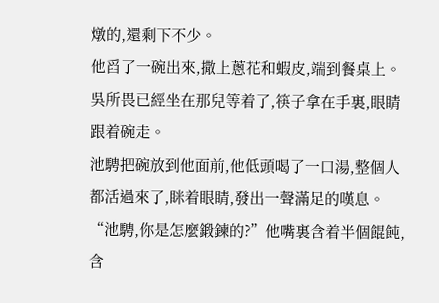燉的,還剩下不少。
他舀了一碗出來,撒上蔥花和蝦皮,端到餐桌上。吳所畏已經坐在那兒等着了,筷子拿在手裏,眼睛跟着碗走。
池騁把碗放到他面前,他低頭喝了一口湯,整個人都活過來了,眯着眼睛,發出一聲滿足的嘆息。
“池騁,你是怎麼鍛鍊的?”他嘴裏含着半個餛飩,含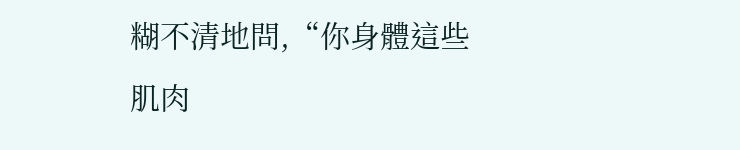糊不清地問,“你身體這些肌肉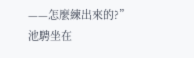——怎麼練出來的?”
池騁坐在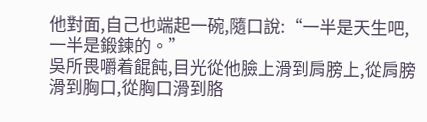他對面,自己也端起一碗,隨口說:“一半是天生吧,一半是鍛鍊的。”
吳所畏嚼着餛飩,目光從他臉上滑到肩膀上,從肩膀滑到胸口,從胸口滑到胳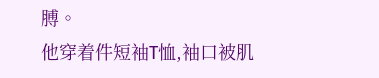膊。
他穿着件短袖T恤,袖口被肌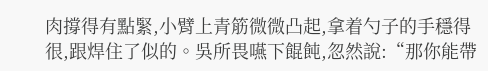肉撐得有點緊,小臂上青筋微微凸起,拿着勺子的手穩得很,跟焊住了似的。吳所畏嚥下餛飩,忽然說:“那你能帶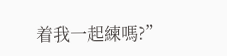着我一起練嗎?”